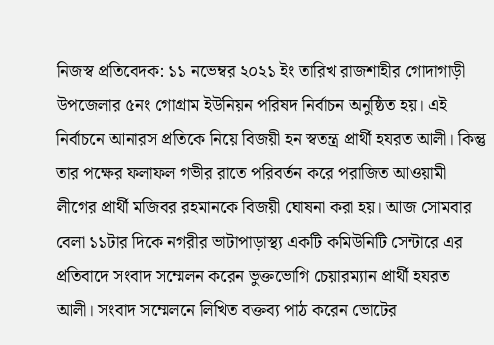নিজস্ব প্রতিবেদক: ১১ নভেম্বর ২০২১ ইং তারিখ রাজশাহীর গোদাগাড়ী উপজেলার ৫নং গোগ্রাম ইউনিয়ন পরিষদ নির্বাচন অনুষ্ঠিত হয়। এই নির্বাচনে আনারস প্রতিকে নিয়ে বিজয়ী হন স্বতন্ত্র প্রার্থী হযরত আলী। কিন্তু তার পক্ষের ফলাফল গভীর রাতে পরিবর্তন করে পরাজিত আওয়ামী লীগের প্রার্থী মজিবর রহমানকে বিজয়ী ঘোষনা করা হয়। আজ সোমবার বেলা ১১টার দিকে নগরীর ভাটাপাড়াস্থ্য একটি কমিউনিটি সেন্টারে এর প্রতিবাদে সংবাদ সম্মেলন করেন ভুক্তভোগি চেয়ারম্যান প্রার্থী হযরত আলী। সংবাদ সম্মেলনে লিখিত বক্তব্য পাঠ করেন ভোটের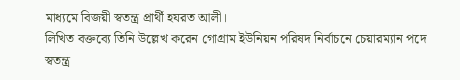মাধ্যমে বিজয়ী স্বতন্ত্র প্রার্থী হযরত আলী।
লিখিত বক্তব্যে তিনি উল্লেখ করেন গোগ্রাম ইউনিয়ন পরিষদ নির্বাচনে চেয়ারম্যান পদে স্বতন্ত্র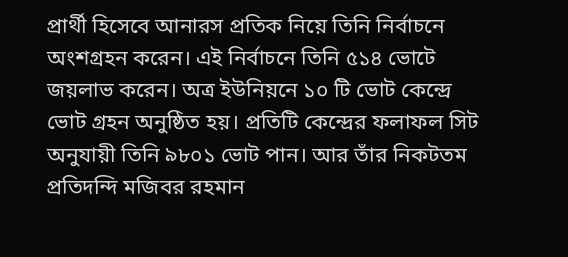প্রার্থী হিসেবে আনারস প্রতিক নিয়ে তিনি নির্বাচনে অংশগ্রহন করেন। এই নির্বাচনে তিনি ৫১৪ ভোটে জয়লাভ করেন। অত্র ইউনিয়নে ১০ টি ভোট কেন্দ্রে ভোট গ্রহন অনুষ্ঠিত হয়। প্রতিটি কেন্দ্রের ফলাফল সিট অনুযায়ী তিনি ৯৮০১ ভোট পান। আর তাঁর নিকটতম প্রতিদন্দি মজিবর রহমান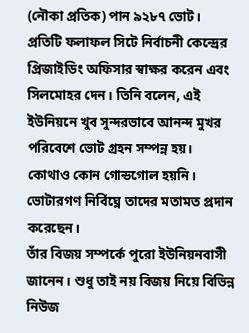(নৌকা প্রতিক) পান ৯২৮৭ ভোট। প্রতিটি ফলাফল সিটে নির্বাচনী কেন্দ্রের প্রিজাইডিং অফিসার স্বাক্ষর করেন এবং সিলমোহর দেন। তিনি বলেন, এই ইউনিয়নে খুব সুন্দরভাবে আনন্দ মুখর পরিবেশে ভোট গ্রহন সম্পন্ন হয়। কোথাও কোন গোন্ডগোল হয়নি। ভোটারগণ নির্বিঘ্নে তাদের মতামত প্রদান করেছেন।
তাঁর বিজয় সম্পর্কে পুরো ইউনিয়নবাসী জানেন। শুধু তাই নয় বিজয় নিয়ে বিভিন্ন নিউজ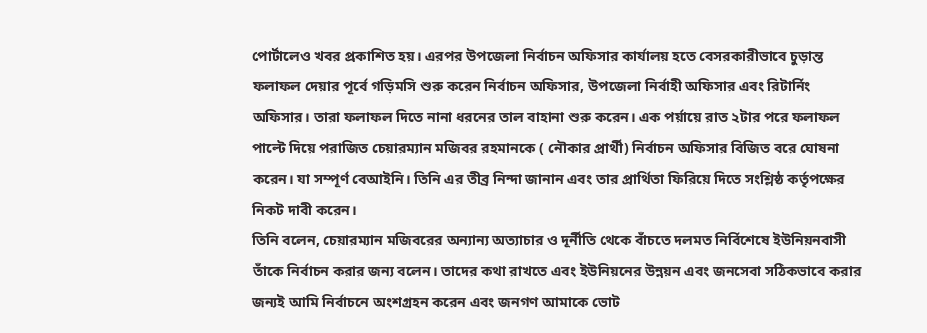পোর্টালেও খবর প্রকাশিত হয়। এরপর উপজেলা নির্বাচন অফিসার কার্যালয় হতে বেসরকারীভাবে চুড়ান্ত ফলাফল দেয়ার পূর্বে গড়িমসি শুরু করেন নির্বাচন অফিসার, উপজেলা নির্বাহী অফিসার এবং রিটার্নিং অফিসার। তারা ফলাফল দিতে নানা ধরনের তাল বাহানা শুরু করেন। এক পর্য়ায়ে রাত ২টার পরে ফলাফল পাল্টে দিয়ে পরাজিত চেয়ারম্যান মজিবর রহমানকে ( নৌকার প্রার্থী) নির্বাচন অফিসার বিজিত বরে ঘোষনা করেন। যা সম্পূর্ণ বেআইনি। তিনি এর তীব্র নিন্দা জানান এবং তার প্রার্থিতা ফিরিয়ে দিতে সংশ্লিষ্ঠ কর্তৃপক্ষের নিকট দাবী করেন।
তিনি বলেন, চেয়ারম্যান মজিবরের অন্যান্য অত্যাচার ও দূর্নীতি থেকে বাঁচতে দলমত নির্বিশেষে ইউনিয়নবাসী তাঁকে নির্বাচন করার জন্য বলেন। তাদের কথা রাখতে এবং ইউনিয়নের উন্নয়ন এবং জনসেবা সঠিকভাবে করার জন্যই আমি নির্বাচনে অংশগ্রহন করেন এবং জনগণ আমাকে ভোট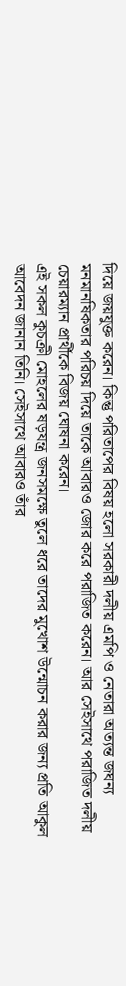দিয়ে জয়যুক্ত করেন। কিন্তু পরিতাপের বিষয় হলো সরকারী দলীয় এমপি ও নেতারা অত্যন্ত জঘন্য মনমানষিকতার পরিচয় দিয়ে তাকে আবারও জোর করে পরাজিত করেন। আর সেইসাথে পরাজিত দলীয় চেয়ারম্যান প্রার্থীকে বিজয় ঘোষনা করেন।
এই সকল কুচক্রী মোহলের ষড়যন্ত্র জনসমক্ষে তুলে ধরে তাদের মুখোশ উন্মোচন করার জন্য প্রতি আকুল আবেদন জানান তিনি। সেইসাথে আবারও তাঁর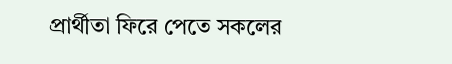প্রার্থীতা ফিরে পেতে সকলের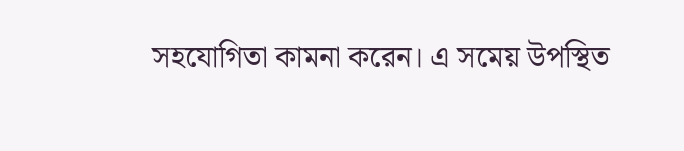সহযোগিতা কামনা করেন। এ সমেয় উপস্থিত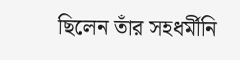ছিলেন তাঁর সহধর্মীনি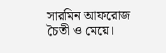সারমিন আফরোজ চৈতী ও মেয়ে।